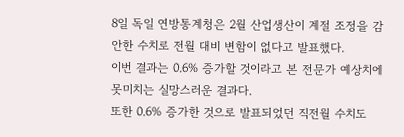8일 독일 연방통계청은 2월 산업생산이 계절 조정을 감안한 수치로 전월 대비 변함이 없다고 발표했다.
이번 결과는 0.6% 증가할 것이라고 본 전문가 예상치에 못미치는 실망스러운 결과다.
또한 0.6% 증가한 것으로 발표되었던 직전월 수치도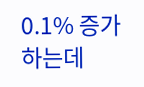0.1% 증가하는데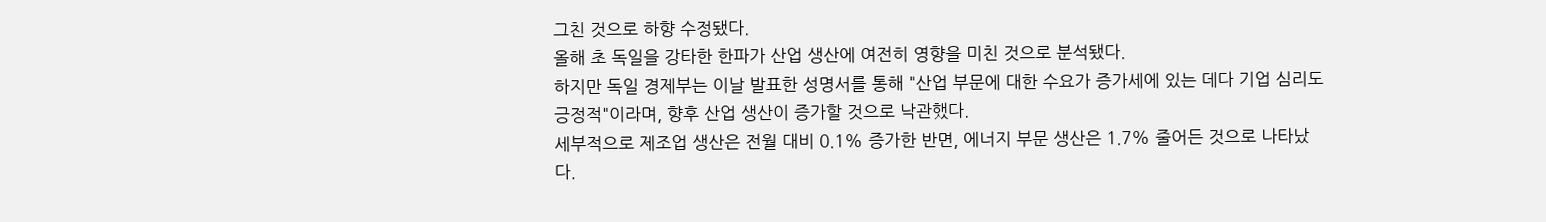그친 것으로 하향 수정됐다.
올해 초 독일을 강타한 한파가 산업 생산에 여전히 영향을 미친 것으로 분석됐다.
하지만 독일 경제부는 이날 발표한 성명서를 통해 "산업 부문에 대한 수요가 증가세에 있는 데다 기업 심리도 긍정적"이라며, 향후 산업 생산이 증가할 것으로 낙관했다.
세부적으로 제조업 생산은 전월 대비 0.1% 증가한 반면, 에너지 부문 생산은 1.7% 줄어든 것으로 나타났다.